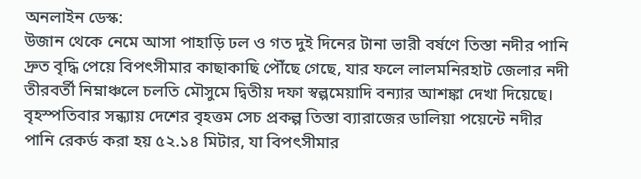অনলাইন ডেস্ক:
উজান থেকে নেমে আসা পাহাড়ি ঢল ও গত দুই দিনের টানা ভারী বর্ষণে তিস্তা নদীর পানি দ্রুত বৃদ্ধি পেয়ে বিপৎসীমার কাছাকাছি পৌঁছে গেছে, যার ফলে লালমনিরহাট জেলার নদী তীরবর্তী নিম্নাঞ্চলে চলতি মৌসুমে দ্বিতীয় দফা স্বল্পমেয়াদি বন্যার আশঙ্কা দেখা দিয়েছে। বৃহস্পতিবার সন্ধ্যায় দেশের বৃহত্তম সেচ প্রকল্প তিস্তা ব্যারাজের ডালিয়া পয়েন্টে নদীর পানি রেকর্ড করা হয় ৫২.১৪ মিটার, যা বিপৎসীমার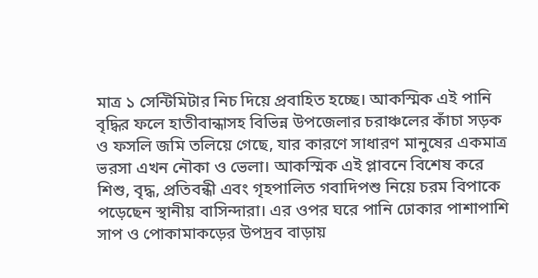মাত্র ১ সেন্টিমিটার নিচ দিয়ে প্রবাহিত হচ্ছে। আকস্মিক এই পানি বৃদ্ধির ফলে হাতীবান্ধাসহ বিভিন্ন উপজেলার চরাঞ্চলের কাঁচা সড়ক ও ফসলি জমি তলিয়ে গেছে, যার কারণে সাধারণ মানুষের একমাত্র ভরসা এখন নৌকা ও ভেলা। আকস্মিক এই প্লাবনে বিশেষ করে শিশু, বৃদ্ধ, প্রতিবন্ধী এবং গৃহপালিত গবাদিপশু নিয়ে চরম বিপাকে পড়েছেন স্থানীয় বাসিন্দারা। এর ওপর ঘরে পানি ঢোকার পাশাপাশি সাপ ও পোকামাকড়ের উপদ্রব বাড়ায়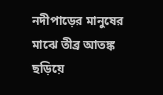নদীপাড়ের মানুষের মাঝে তীব্র আতঙ্ক ছড়িয়ে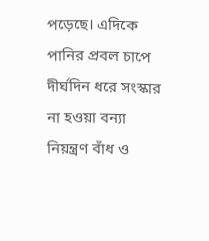পড়েছে। এদিকে পানির প্রবল চাপে দীর্ঘদিন ধরে সংস্কার না হওয়া বন্যা নিয়ন্ত্রণ বাঁধ ও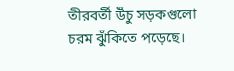তীরবর্তী উঁচু সড়কগুলো চরম ঝুঁকিতে পড়েছে।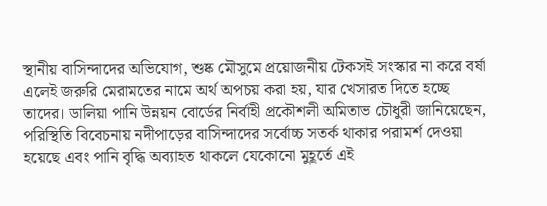স্থানীয় বাসিন্দাদের অভিযোগ, শুষ্ক মৌসুমে প্রয়োজনীয় টেকসই সংস্কার না করে বর্ষা এলেই জরুরি মেরামতের নামে অর্থ অপচয় করা হয়, যার খেসারত দিতে হচ্ছে তাদের। ডালিয়া পানি উন্নয়ন বোর্ডের নির্বাহী প্রকৌশলী অমিতাভ চৌধুরী জানিয়েছেন, পরিস্থিতি বিবেচনায় নদীপাড়ের বাসিন্দাদের সর্বোচ্চ সতর্ক থাকার পরামর্শ দেওয়া হয়েছে এবং পানি বৃদ্ধি অব্যাহত থাকলে যেকোনো মুহূর্তে এই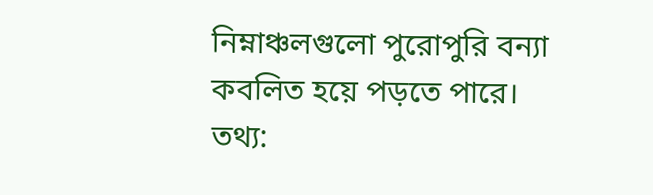নিম্নাঞ্চলগুলো পুরোপুরি বন্যা কবলিত হয়ে পড়তে পারে।
তথ্য: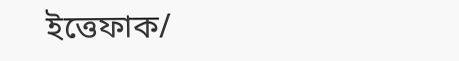ইত্তেফাক/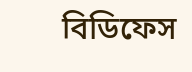বিডিফেস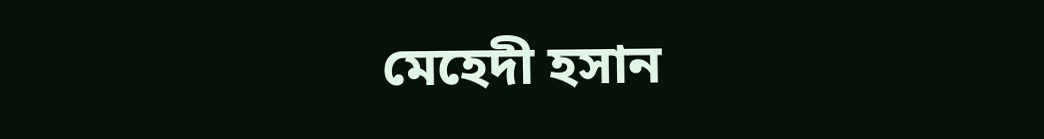মেহেদী হসান